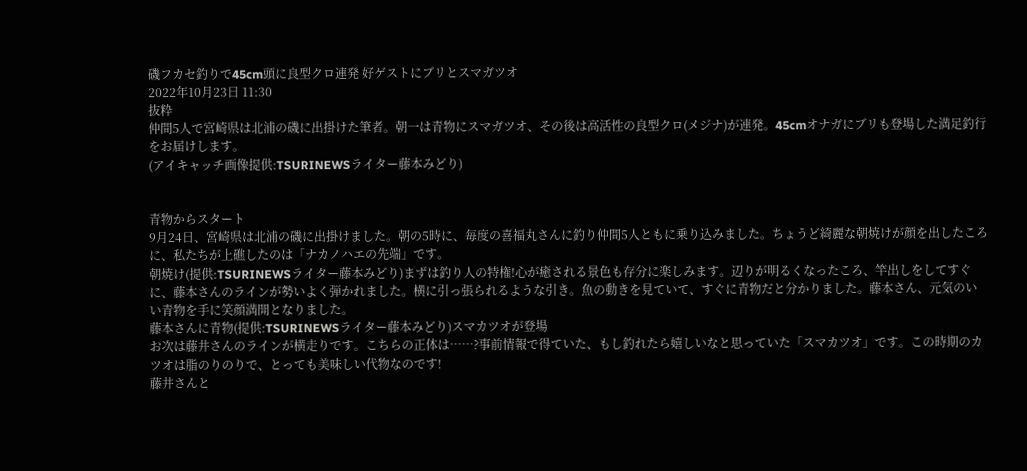磯フカセ釣りで45cm頭に良型クロ連発 好ゲストにブリとスマガツオ
2022年10月23日 11:30
抜粋
仲間5人で宮崎県は北浦の磯に出掛けた筆者。朝一は青物にスマガツオ、その後は高活性の良型クロ(メジナ)が連発。45cmオナガにブリも登場した満足釣行をお届けします。
(アイキャッチ画像提供:TSURINEWSライター藤本みどり)


青物からスタート
9月24日、宮崎県は北浦の磯に出掛けました。朝の5時に、毎度の喜福丸さんに釣り仲間5人ともに乗り込みました。ちょうど綺麗な朝焼けが顔を出したころに、私たちが上礁したのは「ナカノハエの先端」です。
朝焼け(提供:TSURINEWSライター藤本みどり)まずは釣り人の特権!心が癒される景色も存分に楽しみます。辺りが明るくなったころ、竿出しをしてすぐに、藤本さんのラインが勢いよく弾かれました。横に引っ張られるような引き。魚の動きを見ていて、すぐに青物だと分かりました。藤本さん、元気のいい青物を手に笑顔満開となりました。
藤本さんに青物(提供:TSURINEWSライター藤本みどり)スマカツオが登場
お次は藤井さんのラインが横走りです。こちらの正体は……?事前情報で得ていた、もし釣れたら嬉しいなと思っていた「スマカツオ」です。この時期のカツオは脂のりのりで、とっても美味しい代物なのです!
藤井さんと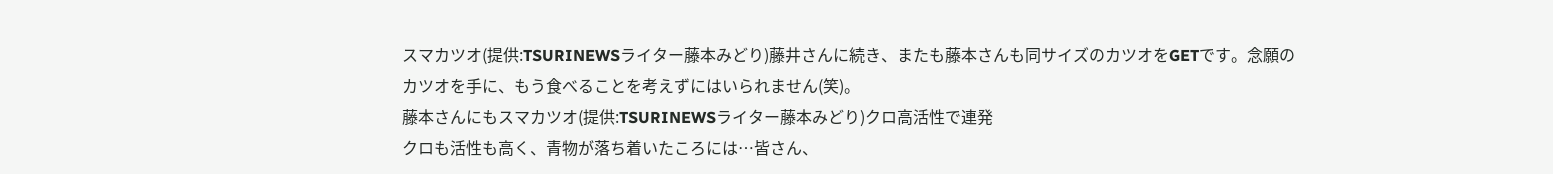スマカツオ(提供:TSURINEWSライター藤本みどり)藤井さんに続き、またも藤本さんも同サイズのカツオをGETです。念願のカツオを手に、もう食べることを考えずにはいられません(笑)。
藤本さんにもスマカツオ(提供:TSURINEWSライター藤本みどり)クロ高活性で連発
クロも活性も高く、青物が落ち着いたころには…皆さん、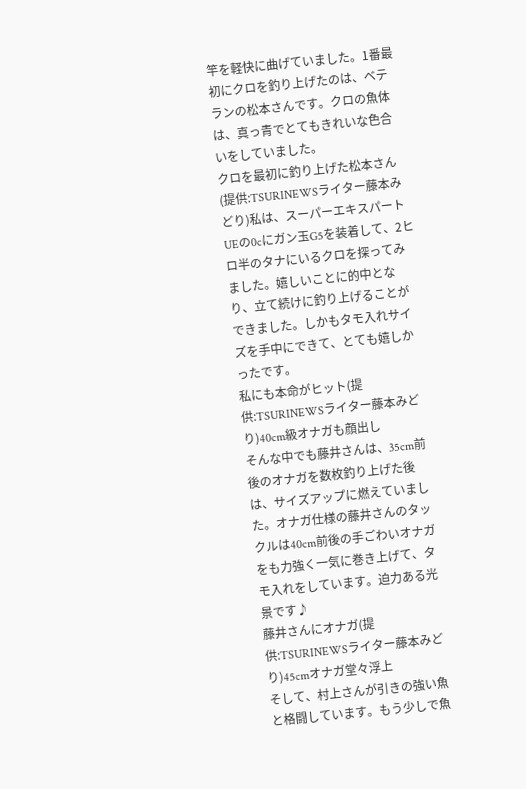竿を軽快に曲げていました。1番最初にクロを釣り上げたのは、ベテランの松本さんです。クロの魚体は、真っ青でとてもきれいな色合いをしていました。
クロを最初に釣り上げた松本さん(提供:TSURINEWSライター藤本みどり)私は、スーパーエキスパートUEの0cにガン玉G5を装着して、2ヒロ半のタナにいるクロを探ってみました。嬉しいことに的中となり、立て続けに釣り上げることができました。しかもタモ入れサイズを手中にできて、とても嬉しかったです。
私にも本命がヒット(提供:TSURINEWSライター藤本みどり)40cm級オナガも顔出し
そんな中でも藤井さんは、35cm前後のオナガを数枚釣り上げた後は、サイズアップに燃えていました。オナガ仕様の藤井さんのタックルは40cm前後の手ごわいオナガをも力強く一気に巻き上げて、タモ入れをしています。迫力ある光景です♪
藤井さんにオナガ(提供:TSURINEWSライター藤本みどり)45cmオナガ堂々浮上
そして、村上さんが引きの強い魚と格闘しています。もう少しで魚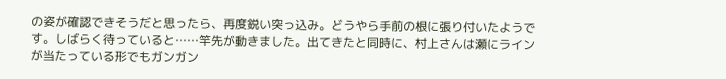の姿が確認できそうだと思ったら、再度鋭い突っ込み。どうやら手前の根に張り付いたようです。しばらく待っていると……竿先が動きました。出てきたと同時に、村上さんは瀬にラインが当たっている形でもガンガン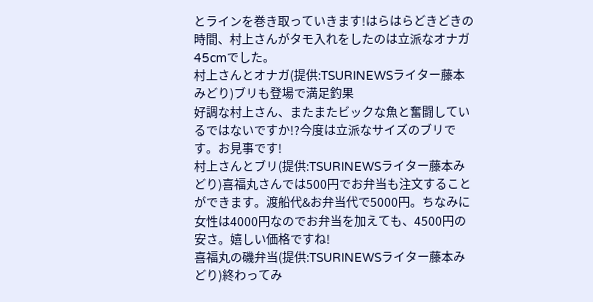とラインを巻き取っていきます!はらはらどきどきの時間、村上さんがタモ入れをしたのは立派なオナガ45cmでした。
村上さんとオナガ(提供:TSURINEWSライター藤本みどり)ブリも登場で満足釣果
好調な村上さん、またまたビックな魚と奮闘しているではないですか!?今度は立派なサイズのブリです。お見事です!
村上さんとブリ(提供:TSURINEWSライター藤本みどり)喜福丸さんでは500円でお弁当も注文することができます。渡船代&お弁当代で5000円。ちなみに女性は4000円なのでお弁当を加えても、4500円の安さ。嬉しい価格ですね!
喜福丸の磯弁当(提供:TSURINEWSライター藤本みどり)終わってみ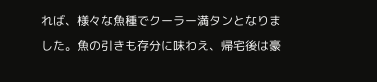れば、様々な魚種でクーラー満タンとなりました。魚の引きも存分に味わえ、帰宅後は豪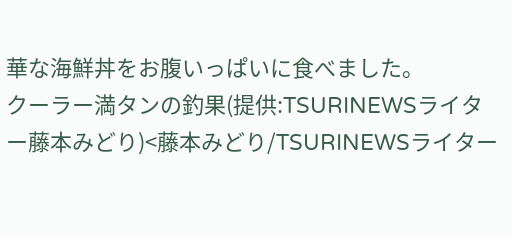華な海鮮丼をお腹いっぱいに食べました。
クーラー満タンの釣果(提供:TSURINEWSライター藤本みどり)<藤本みどり/TSURINEWSライター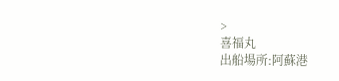>
喜福丸
出船場所:阿蘇港